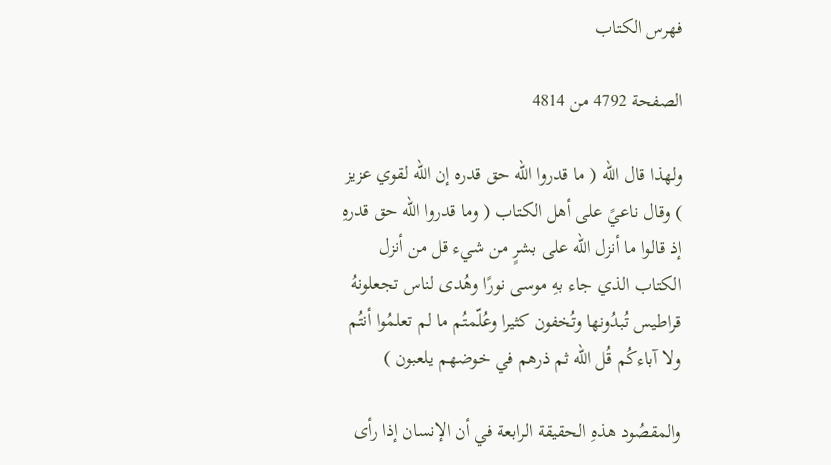فهرس الكتاب

الصفحة 4792 من 4814

ولهذا قال الله ( ما قدروا الله حق قدره إن الله لقوي عزيز ) وقال ناعيً على أهل الكتاب ( وما قدروا الله حق قدرهِ إذ قالوا ما أنزل الله على بشرٍ من شيء قل من أنزل الكتاب الذي جاء بهِ موسى نورًا وهُدى لناس تجعلونهُ قراطيس تُبدُونها وتُخفون كثيرا وعُلّمتُم ما لم تعلمُوا أنتُم ولا آباءكُم قُل الله ثم ذرهم في خوضهم يلعبون )

والمقصُود هذهِ الحقيقة الرابعة في أن الإنسان إذا رأى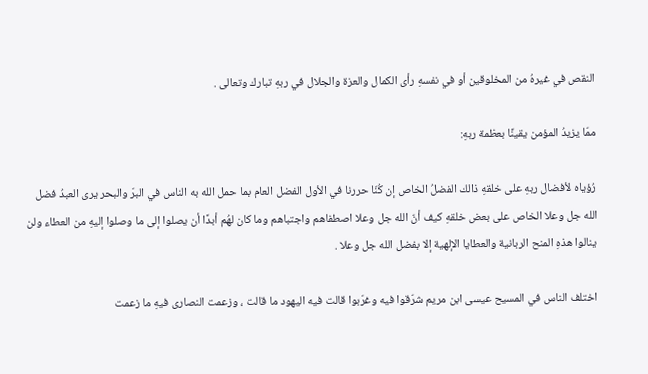النقص في غيرهُ من المخلوقين أو في نفسهِ رأى الكمال والعزة والجلال في ربهِ تبارك وتعالى .

ممّا يزيدُ المؤمن يقينًا بعظمة ربهِ:

رُؤياه لأفضال ربهِ على خلقهِ ذالك الفضلُ الخاص إن كُنّا حررنا في الأول الفضل العام بما حمل الله به الناس في البرّ والبحر يرى العبدُ فضل الله جل وعلا الخاص على بعض خلقهِ كيف أنّ الله جل وعلا اصطفاهم واجتباهم وما كان لهُم أبدًا أن يصلوا إلى ما وصلوا إليهِ من العطاء ولن ينالوا هذهِ المنح الربانية والعطايا الإلهية إلا بفضل الله جل وعلا .

اختلف الناس في المسيح عيسى ابن مريم شرّقوا فيه وغرّبوا قالت فيه اليهود ما قالت ، وزعمت النصارى فيهِ ما زعمت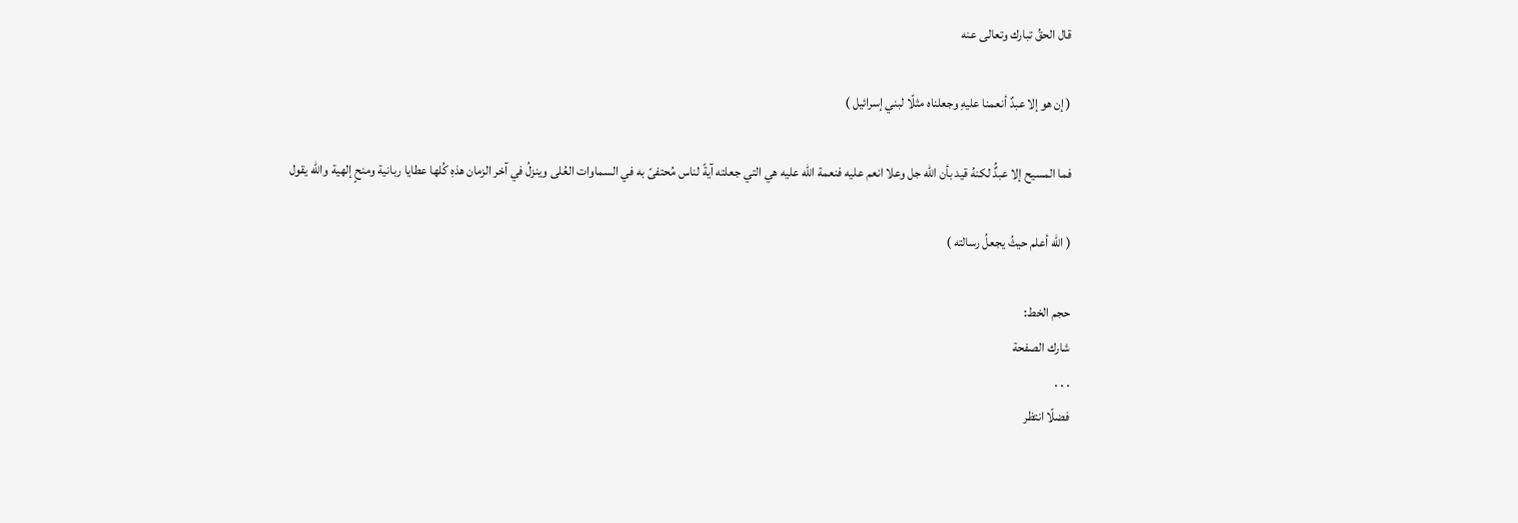قال الحقُ تبارك وتعالى عنه

( إن هو إلا عبدٌ أنعمنا عليهِ وجعلناه مثلًا لبني إسرائيل )

فما المسيح إلا عبدٌُ لكنهُ قيد بأن الله جل وعلا انعم عليه فنعمة الله عليه هي التي جعلته آيةً لناس مُحتفىً به في السماوات العُلى وينزلُ في آخر الزمان هذهِ كُلها عطايا ربانية ومنحٍ إلهية والله يقول

( الله أعلم حيثُ يجعلُ رسالته )

حجم الخط:
شارك الصفحة
. . .
فضلًا انتظر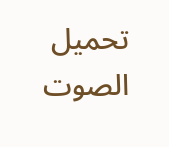تحميل الصوت